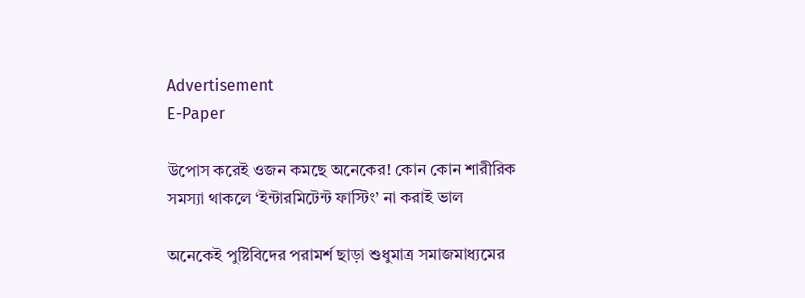Advertisement
E-Paper

উপোস করেই ওজন কমছে অনেকের! কোন কোন শারীরিক সমস্যা থাকলে ‘ইন্টারমিটেন্ট ফাস্টিং’ না করাই ভাল

অনেকেই পুষ্টিবিদের পরামর্শ ছাড়া শুধুমাত্র সমাজমাধ্যমের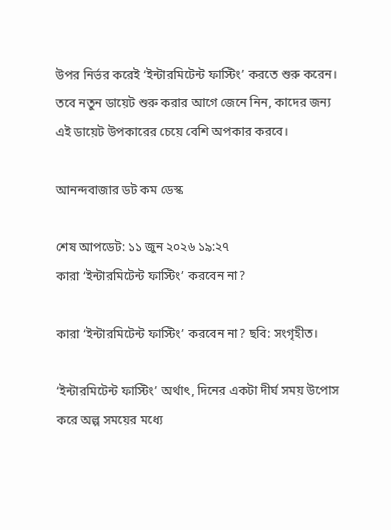উপর নির্ভর করেই ‘ইন্টারমিটেন্ট ফাস্টিং’ করতে শুরু করেন। তবে নতুন ডায়েট শুরু করার আগে জেনে নিন, কাদের জন্য এই ডায়েট উপকারের চেয়ে বেশি অপকার করবে।

আনন্দবাজার ডট কম ডেস্ক

শেষ আপডেট: ১১ জুন ২০২৬ ১৯:২৭
কারা ‘ইন্টারমিটেন্ট ফাস্টিং’ করবেন না?

কারা ‘ইন্টারমিটেন্ট ফাস্টিং’ করবেন না? ছবি: সংগৃহীত।

‘ইন্টারমিটেন্ট ফাস্টিং’ অর্থাৎ, দিনের একটা দীর্ঘ সময় উপোস করে অল্প সময়ের মধ্যে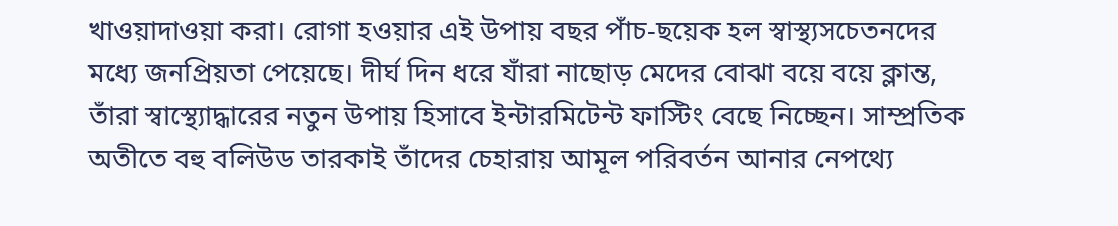খাওয়াদাওয়া করা। রোগা হওয়ার এই উপায় বছর পাঁচ-ছয়েক হল স্বাস্থ্যসচেতনদের মধ্যে জনপ্রিয়তা পেয়েছে। দীর্ঘ দিন ধরে যাঁরা নাছোড় মেদের বোঝা বয়ে বয়ে ক্লান্ত, তাঁরা স্বাস্থ্যোদ্ধারের নতুন উপায় হিসাবে ইন্টারমিটেন্ট ফাস্টিং বেছে নিচ্ছেন। সাম্প্রতিক অতীতে বহু বলিউড তারকাই তাঁদের চেহারায় আমূল পরিবর্তন আনার নেপথ্যে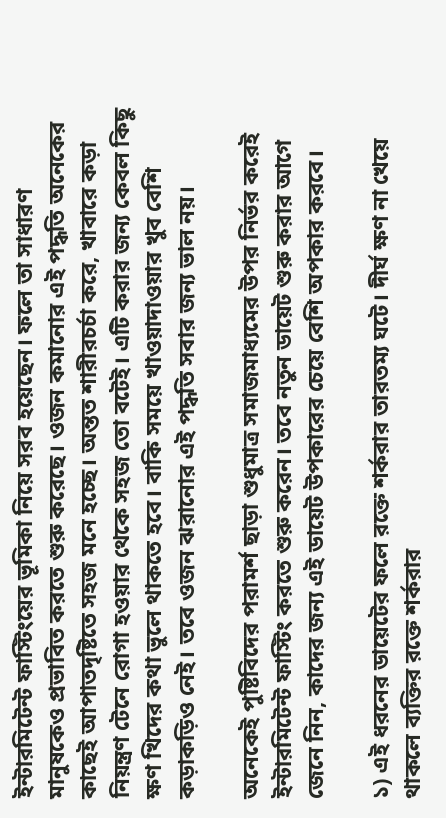ইন্টারমিটেন্ট ফাস্টিংয়ের ভূমিকা নিয়ে সরব হয়েছেন। ফলে তা সাধারণ মানুষকেও প্রভাবিত করতে শুরু করেছে। ওজন কমানোর এই পদ্ধতি অনেকের কাছেই আপাতদৃষ্টিতে সহজ মনে হচ্ছে। অন্তত শারীরচর্চা করে, খাবারে কড়া নিয়ন্ত্রণ টেনে রোগা হওয়ার থেকে সহজ তো বটেই। এটি করার জন্য কেবল কিছু ক্ষণ খিদের কথা ভুলে থাকতে হবে। বাকি সময়ে খাওয়াদাওয়ার খুব বেশি কড়াকড়িও নেই। তবে ওজন ঝরানোর এই পদ্ধতি সবার জন্য ভাল নয়।

অনেকেই পুষ্টিবিদের পরামর্শ ছাড়া শুধুমাত্র সমাজমাধ্যমের উপর নির্ভর করেই ইন্টারমিটেন্ট ফাস্টিং করতে শুরু করেন। তবে নতুন ডায়েট শুরু করার আগে জেনে নিন, কাদের জন্য এই ডায়েট উপকারের চেয়ে বেশি অপকার করবে।

১) এই ধরনের ডায়েটের ফলে রক্তে শর্করার তারতম্য ঘটে। দীর্ঘ ক্ষণ না খেয়ে থাকলে ব্যক্তির রক্তে শর্করার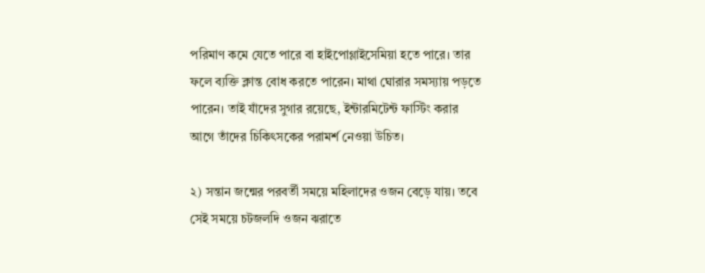পরিমাণ কমে যেতে পারে বা হাইপোগ্লাইসেমিয়া হতে পারে। তার ফলে ব্যক্তি ক্লান্ত বোধ করতে পারেন। মাথা ঘোরার সমস্যায় পড়তে পারেন। তাই যাঁদের সুগার রয়েছে, ইন্টারমিটেন্ট ফাস্টিং করার আগে তাঁদের চিকিৎসকের পরামর্শ নেওয়া উচিত।

২) সন্তান জন্মের পরবর্তী সময়ে মহিলাদের ওজন বেড়ে যায়। তবে সেই সময়ে চটজলদি ওজন ঝরাতে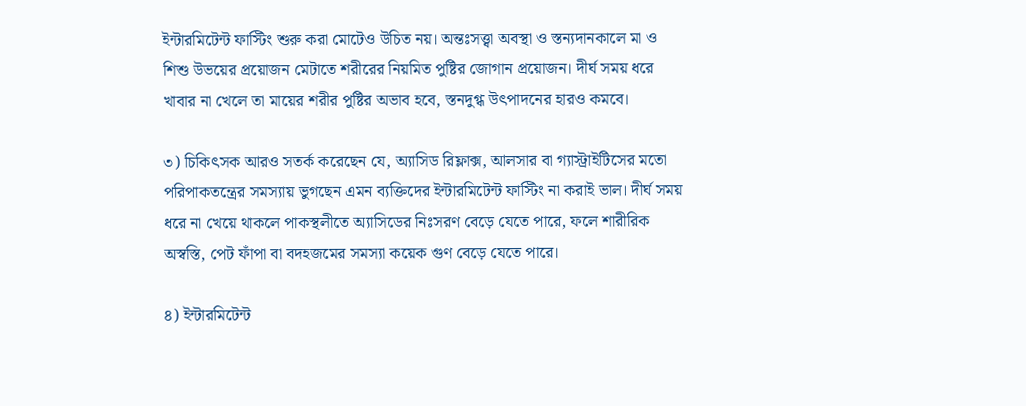ইন্টারমিটেন্ট ফাস্টিং শুরু করা মোটেও উচিত নয়। অন্তঃসত্ত্বা অবস্থা ও স্তন্যদানকালে মা ও শিশু উভয়ের প্রয়োজন মেটাতে শরীরের নিয়মিত পুষ্টির জোগান প্রয়োজন। দীর্ঘ সময় ধরে খাবার না খেলে তা মায়ের শরীর পুষ্টির অভাব হবে, স্তনদুগ্ধ উৎপাদনের হারও কমবে।

৩) চিকিৎসক আরও সতর্ক করেছেন যে, অ্যাসিড রিফ্লাক্স, আলসার বা গ্যাস্ট্রাইটিসের মতো পরিপাকতন্ত্রের সমস্যায় ভুগছেন এমন ব্যক্তিদের ইন্টারমিটেন্ট ফাস্টিং না করাই ভাল। দীর্ঘ সময় ধরে না খেয়ে থাকলে পাকস্থলীতে অ্যাসিডের নিঃসরণ বেড়ে যেতে পারে, ফলে শারীরিক অস্বস্তি, পেট ফাঁপা বা বদহজমের সমস্যা কয়েক গুণ বেড়ে যেতে পারে।

৪) ইন্টারমিটেন্ট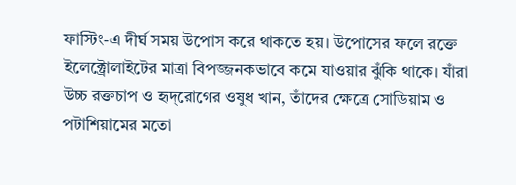ফাস্টিং-এ দীর্ঘ সময় উপোস করে থাকতে হয়। উপোসের ফলে রক্তে ইলেক্ট্রোলাইটের মাত্রা বিপজ্জনকভাবে কমে যাওয়ার ঝুঁকি থাকে। যাঁরা উচ্চ রক্তচাপ ও হৃদ্‌রোগের ওষুধ খান, তাঁদের ক্ষেত্রে সোডিয়াম ও পটাশিয়ামের মতো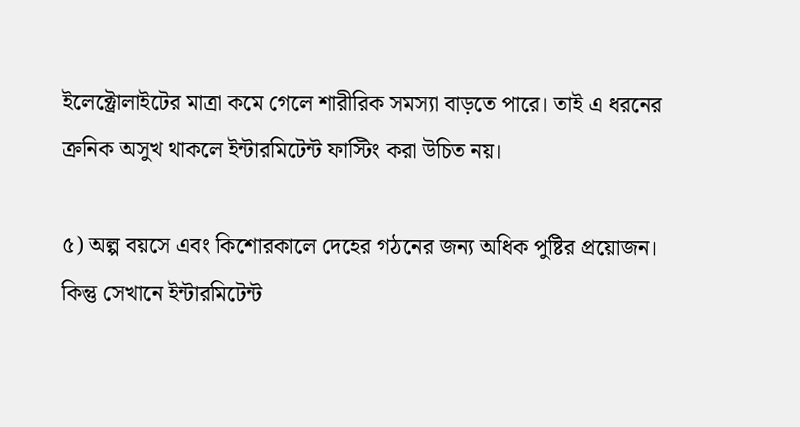ইলেক্ট্রোলাইটের মাত্রা কমে গেলে শারীরিক সমস্যা বাড়তে পারে। তাই এ ধরনের ক্রনিক অসুখ থাকলে ইন্টারমিটেন্ট ফাস্টিং করা উচিত নয়।

৫) অল্প বয়সে এবং কিশোরকালে দেহের গঠনের জন্য অধিক পুষ্টির প্রয়োজন। কিন্তু সেখানে ইন্টারমিটেন্ট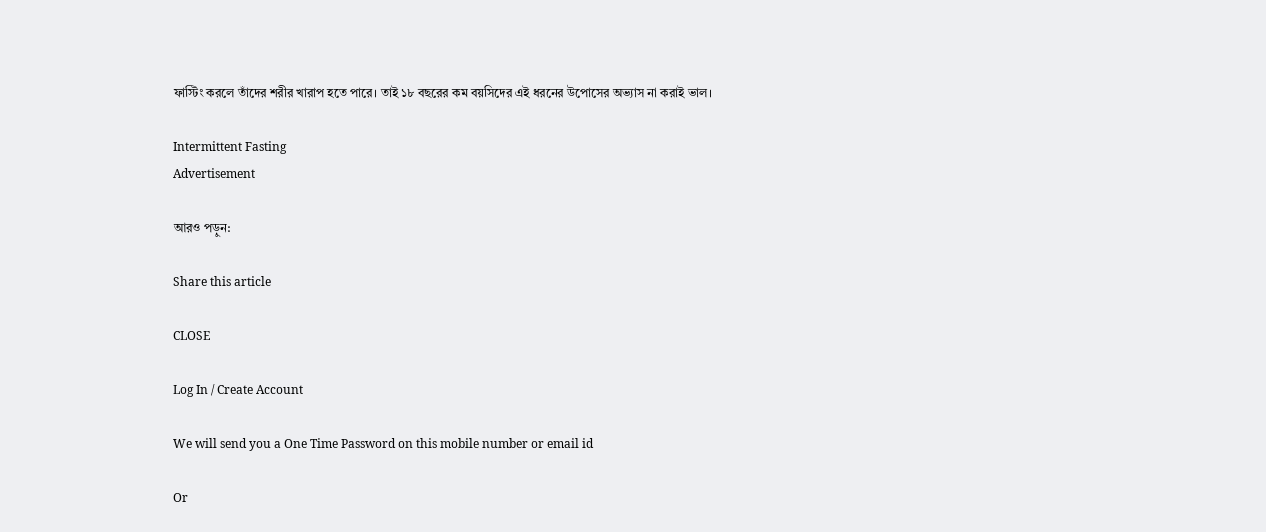ফাস্টিং করলে তাঁদের শরীর খারাপ হতে পারে। তাই ১৮ বছরের কম বয়সিদের এই ধরনের উপোসের অভ্যাস না করাই ভাল।

Intermittent Fasting
Advertisement

আরও পড়ুন:

Share this article

CLOSE

Log In / Create Account

We will send you a One Time Password on this mobile number or email id

Or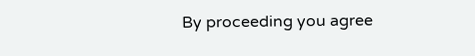By proceeding you agree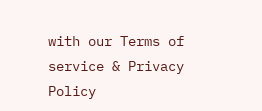with our Terms of service & Privacy Policy